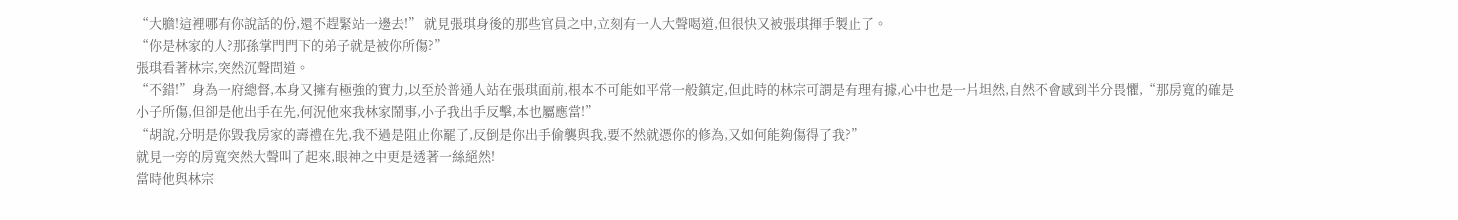“大膽!這裡哪有你說話的份,還不趕緊站一邊去!” 就見張琪身後的那些官員之中,立刻有一人大聲喝道,但很快又被張琪揮手製止了。
“你是林家的人?那孫掌門門下的弟子就是被你所傷?”
張琪看著林宗,突然沉聲問道。
“不錯!”身為一府總督,本身又擁有極強的實力,以至於普通人站在張琪面前,根本不可能如平常一般鎮定,但此時的林宗可謂是有理有據,心中也是一片坦然,自然不會感到半分畏懼,“那房寬的確是小子所傷,但卻是他出手在先,何況他來我林家鬧事,小子我出手反擊,本也屬應當!”
“胡說,分明是你毀我房家的壽禮在先,我不過是阻止你罷了,反倒是你出手偷襲與我,要不然就憑你的修為,又如何能夠傷得了我?”
就見一旁的房寬突然大聲叫了起來,眼神之中更是透著一絲絕然!
當時他與林宗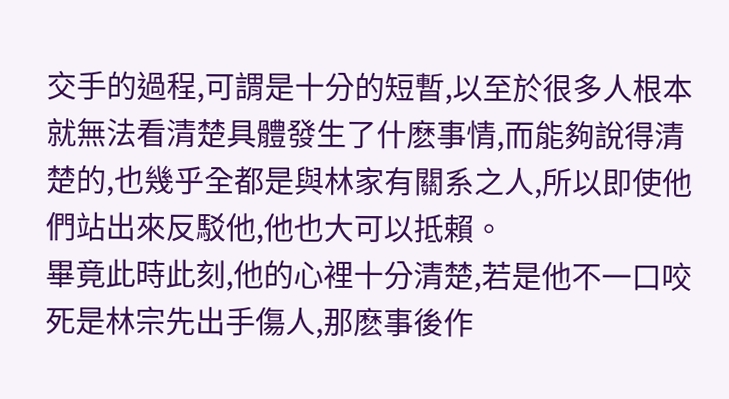交手的過程,可謂是十分的短暫,以至於很多人根本就無法看清楚具體發生了什麽事情,而能夠說得清楚的,也幾乎全都是與林家有關系之人,所以即使他們站出來反駁他,他也大可以抵賴。
畢竟此時此刻,他的心裡十分清楚,若是他不一口咬死是林宗先出手傷人,那麽事後作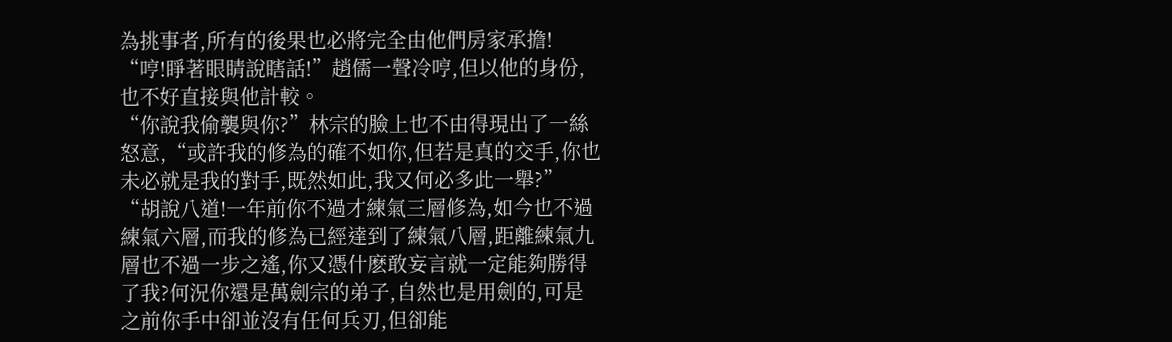為挑事者,所有的後果也必將完全由他們房家承擔!
“哼!睜著眼睛說瞎話!”趙儒一聲冷哼,但以他的身份,也不好直接與他計較。
“你說我偷襲與你?”林宗的臉上也不由得現出了一絲怒意,“或許我的修為的確不如你,但若是真的交手,你也未必就是我的對手,既然如此,我又何必多此一舉?”
“胡說八道!一年前你不過才練氣三層修為,如今也不過練氣六層,而我的修為已經達到了練氣八層,距離練氣九層也不過一步之遙,你又憑什麽敢妄言就一定能夠勝得了我?何況你還是萬劍宗的弟子,自然也是用劍的,可是之前你手中卻並沒有任何兵刃,但卻能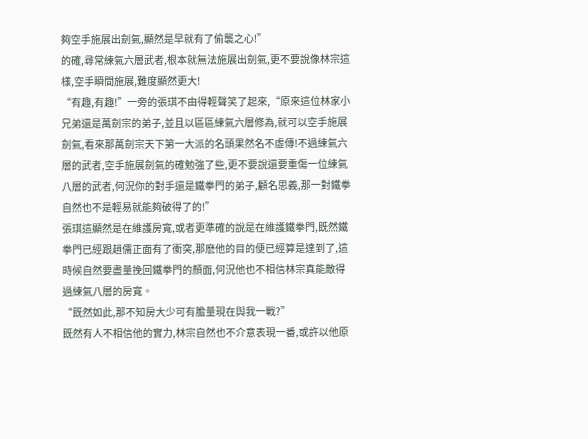夠空手施展出劍氣,顯然是早就有了偷襲之心!”
的確,尋常練氣六層武者,根本就無法施展出劍氣,更不要說像林宗這樣,空手瞬間施展,難度顯然更大!
“有趣,有趣!”一旁的張琪不由得輕聲笑了起來,“原來這位林家小兄弟還是萬劍宗的弟子,並且以區區練氣六層修為,就可以空手施展劍氣,看來那萬劍宗天下第一大派的名頭果然名不虛傳!不過練氣六層的武者,空手施展劍氣的確勉強了些,更不要說還要重傷一位練氣八層的武者,何況你的對手還是鐵拳門的弟子,顧名思義,那一對鐵拳自然也不是輕易就能夠破得了的!”
張琪這顯然是在維護房寬,或者更準確的說是在維護鐵拳門,既然鐵拳門已經跟趙儒正面有了衝突,那麽他的目的便已經算是達到了,這時候自然要盡量挽回鐵拳門的顏面,何況他也不相信林宗真能敵得過練氣八層的房寬。
“既然如此,那不知房大少可有膽量現在與我一戰?”
既然有人不相信他的實力,林宗自然也不介意表現一番,或許以他原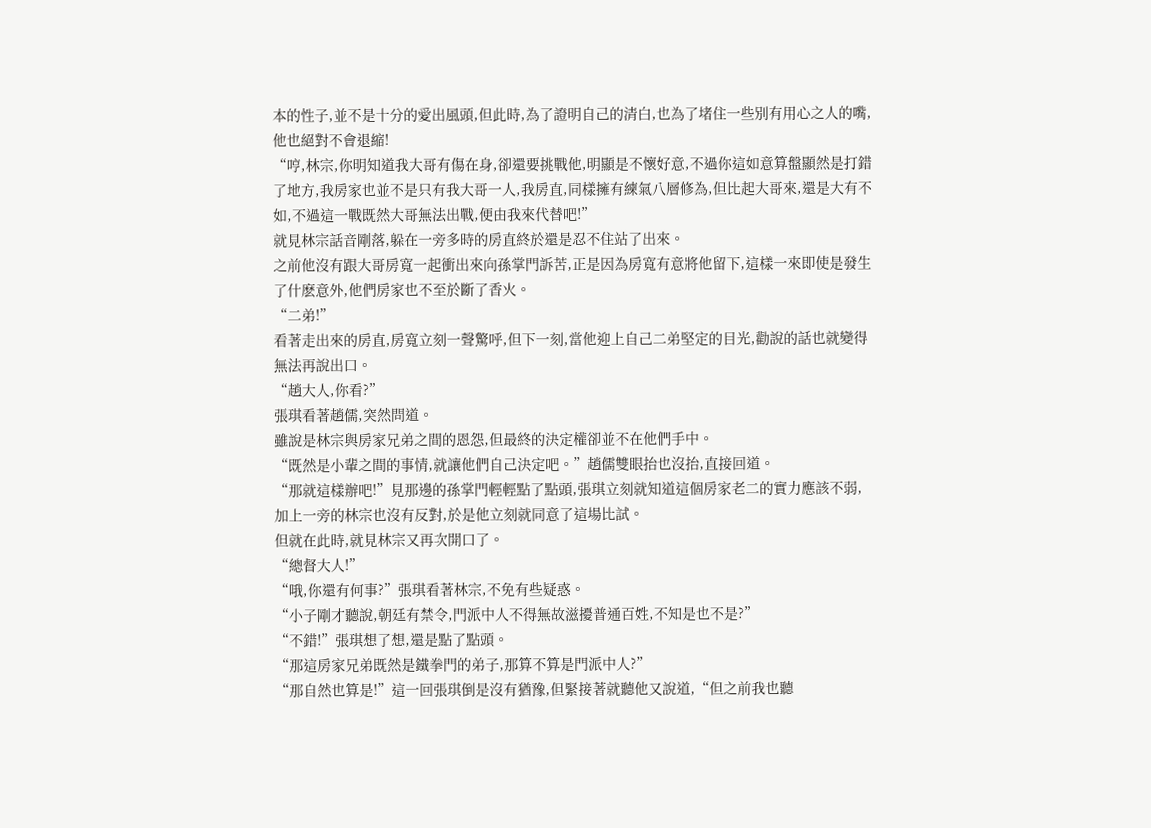本的性子,並不是十分的愛出風頭,但此時,為了證明自己的清白,也為了堵住一些別有用心之人的嘴,他也絕對不會退縮!
“哼,林宗,你明知道我大哥有傷在身,卻還要挑戰他,明顯是不懷好意,不過你這如意算盤顯然是打錯了地方,我房家也並不是只有我大哥一人,我房直,同樣擁有練氣八層修為,但比起大哥來,還是大有不如,不過這一戰既然大哥無法出戰,便由我來代替吧!”
就見林宗話音剛落,躲在一旁多時的房直終於還是忍不住站了出來。
之前他沒有跟大哥房寬一起衝出來向孫掌門訴苦,正是因為房寬有意將他留下,這樣一來即使是發生了什麽意外,他們房家也不至於斷了香火。
“二弟!”
看著走出來的房直,房寬立刻一聲驚呼,但下一刻,當他迎上自己二弟堅定的目光,勸說的話也就變得無法再說出口。
“趙大人,你看?”
張琪看著趙儒,突然問道。
雖說是林宗與房家兄弟之間的恩怨,但最終的決定權卻並不在他們手中。
“既然是小輩之間的事情,就讓他們自己決定吧。”趙儒雙眼抬也沒抬,直接回道。
“那就這樣辦吧!”見那邊的孫掌門輕輕點了點頭,張琪立刻就知道這個房家老二的實力應該不弱,加上一旁的林宗也沒有反對,於是他立刻就同意了這場比試。
但就在此時,就見林宗又再次開口了。
“總督大人!”
“哦,你還有何事?”張琪看著林宗,不免有些疑惑。
“小子剛才聽說,朝廷有禁令,門派中人不得無故滋擾普通百姓,不知是也不是?”
“不錯!”張琪想了想,還是點了點頭。
“那這房家兄弟既然是鐵拳門的弟子,那算不算是門派中人?”
“那自然也算是!”這一回張琪倒是沒有猶豫,但緊接著就聽他又說道,“但之前我也聽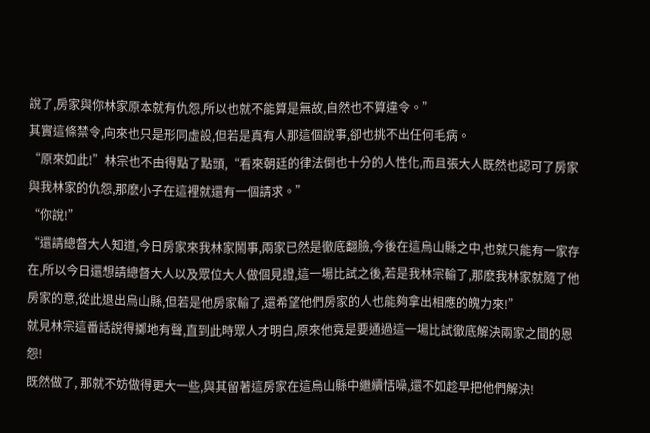說了,房家與你林家原本就有仇怨,所以也就不能算是無故,自然也不算違令。”
其實這條禁令,向來也只是形同虛設,但若是真有人那這個說事,卻也挑不出任何毛病。
“原來如此!”林宗也不由得點了點頭,“看來朝廷的律法倒也十分的人性化,而且張大人既然也認可了房家與我林家的仇怨,那麽小子在這裡就還有一個請求。”
“你說!”
“還請總督大人知道,今日房家來我林家鬧事,兩家已然是徹底翻臉,今後在這烏山縣之中,也就只能有一家存在,所以今日還想請總督大人以及眾位大人做個見證,這一場比試之後,若是我林宗輸了,那麽我林家就隨了他房家的意,從此退出烏山縣,但若是他房家輸了,還希望他們房家的人也能夠拿出相應的魄力來!”
就見林宗這番話說得擲地有聲,直到此時眾人才明白,原來他竟是要通過這一場比試徹底解決兩家之間的恩怨!
既然做了, 那就不妨做得更大一些,與其留著這房家在這烏山縣中繼續恬噪,還不如趁早把他們解決!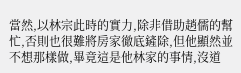當然,以林宗此時的實力,除非借助趙儒的幫忙,否則也很難將房家徹底鏟除,但他顯然並不想那樣做,畢竟這是他林家的事情,沒道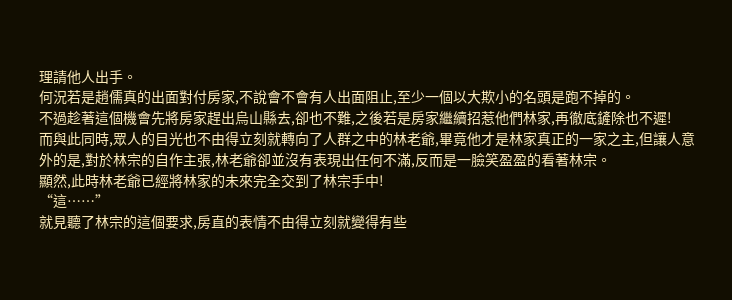理請他人出手。
何況若是趙儒真的出面對付房家,不說會不會有人出面阻止,至少一個以大欺小的名頭是跑不掉的。
不過趁著這個機會先將房家趕出烏山縣去,卻也不難,之後若是房家繼續招惹他們林家,再徹底鏟除也不遲!
而與此同時,眾人的目光也不由得立刻就轉向了人群之中的林老爺,畢竟他才是林家真正的一家之主,但讓人意外的是,對於林宗的自作主張,林老爺卻並沒有表現出任何不滿,反而是一臉笑盈盈的看著林宗。
顯然,此時林老爺已經將林家的未來完全交到了林宗手中!
“這……”
就見聽了林宗的這個要求,房直的表情不由得立刻就變得有些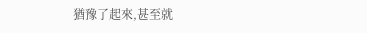猶豫了起來,甚至就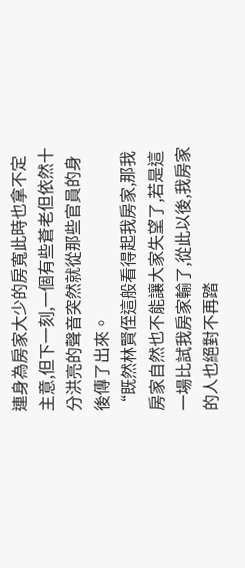連身為房家大少的房寬此時也拿不定主意,但下一刻,一個有些蒼老但依然十分洪亮的聲音突然就從那些官員的身後傳了出來。
“既然林賢侄這般看得起我房家,那我房家自然也不能讓大家失望了,若是這一場比試我房家輸了,從此以後,我房家的人也絕對不再踏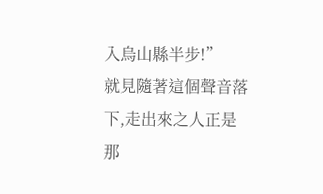入烏山縣半步!”
就見隨著這個聲音落下,走出來之人正是那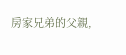房家兄弟的父親,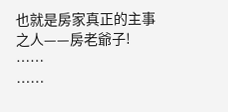也就是房家真正的主事之人——房老爺子!
……
……